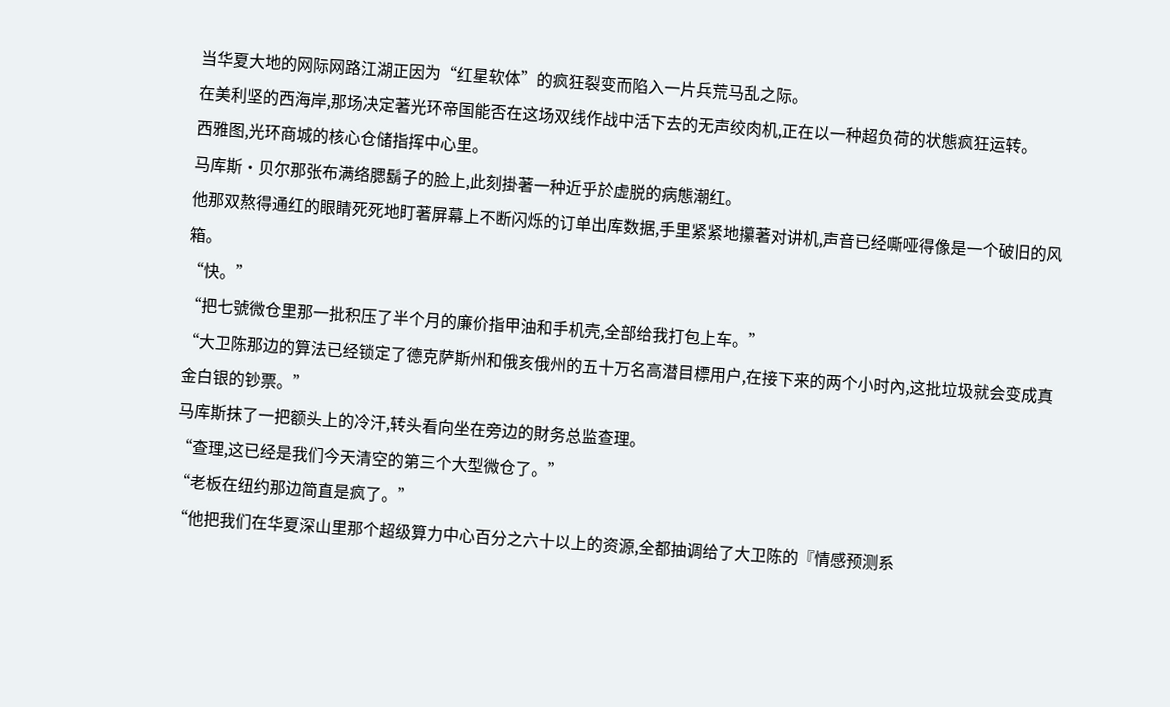当华夏大地的网际网路江湖正因为“红星软体”的疯狂裂变而陷入一片兵荒马乱之际。
在美利坚的西海岸,那场决定著光环帝国能否在这场双线作战中活下去的无声绞肉机,正在以一种超负荷的状態疯狂运转。
西雅图,光环商城的核心仓储指挥中心里。
马库斯·贝尔那张布满络腮鬍子的脸上,此刻掛著一种近乎於虚脱的病態潮红。
他那双熬得通红的眼睛死死地盯著屏幕上不断闪烁的订单出库数据,手里紧紧地攥著对讲机,声音已经嘶哑得像是一个破旧的风箱。
“快。”
“把七號微仓里那一批积压了半个月的廉价指甲油和手机壳,全部给我打包上车。”
“大卫陈那边的算法已经锁定了德克萨斯州和俄亥俄州的五十万名高潜目標用户,在接下来的两个小时內,这批垃圾就会变成真金白银的钞票。”
马库斯抹了一把额头上的冷汗,转头看向坐在旁边的財务总监查理。
“查理,这已经是我们今天清空的第三个大型微仓了。”
“老板在纽约那边简直是疯了。”
“他把我们在华夏深山里那个超级算力中心百分之六十以上的资源,全都抽调给了大卫陈的『情感预测系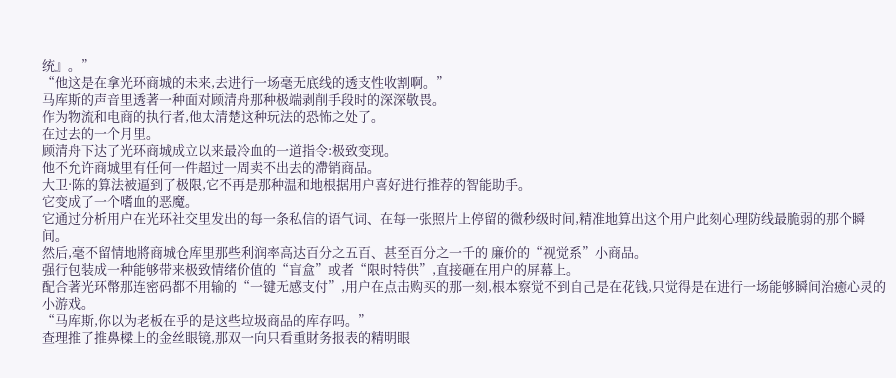统』。”
“他这是在拿光环商城的未来,去进行一场毫无底线的透支性收割啊。”
马库斯的声音里透著一种面对顾清舟那种极端剥削手段时的深深敬畏。
作为物流和电商的执行者,他太清楚这种玩法的恐怖之处了。
在过去的一个月里。
顾清舟下达了光环商城成立以来最冷血的一道指令:极致变现。
他不允许商城里有任何一件超过一周卖不出去的滯销商品。
大卫·陈的算法被逼到了极限,它不再是那种温和地根据用户喜好进行推荐的智能助手。
它变成了一个嗜血的恶魔。
它通过分析用户在光环社交里发出的每一条私信的语气词、在每一张照片上停留的微秒级时间,精准地算出这个用户此刻心理防线最脆弱的那个瞬间。
然后,毫不留情地將商城仓库里那些利润率高达百分之五百、甚至百分之一千的 廉价的“视觉系”小商品。
强行包装成一种能够带来极致情绪价值的“盲盒”或者“限时特供”,直接砸在用户的屏幕上。
配合著光环幣那连密码都不用输的“一键无感支付”,用户在点击购买的那一刻,根本察觉不到自己是在花钱,只觉得是在进行一场能够瞬间治癒心灵的小游戏。
“马库斯,你以为老板在乎的是这些垃圾商品的库存吗。”
查理推了推鼻樑上的金丝眼镜,那双一向只看重財务报表的精明眼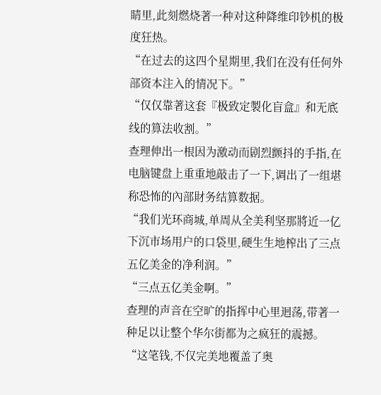睛里,此刻燃烧著一种对这种降维印钞机的极度狂热。
“在过去的这四个星期里,我们在没有任何外部资本注入的情况下。”
“仅仅靠著这套『极致定製化盲盒』和无底线的算法收割。”
查理伸出一根因为激动而剧烈颤抖的手指,在电脑键盘上重重地敲击了一下,调出了一组堪称恐怖的內部財务结算数据。
“我们光环商城,单周从全美利坚那將近一亿下沉市场用户的口袋里,硬生生地榨出了三点五亿美金的净利润。”
“三点五亿美金啊。”
查理的声音在空旷的指挥中心里迴荡,带著一种足以让整个华尔街都为之疯狂的震撼。
“这笔钱,不仅完美地覆盖了奥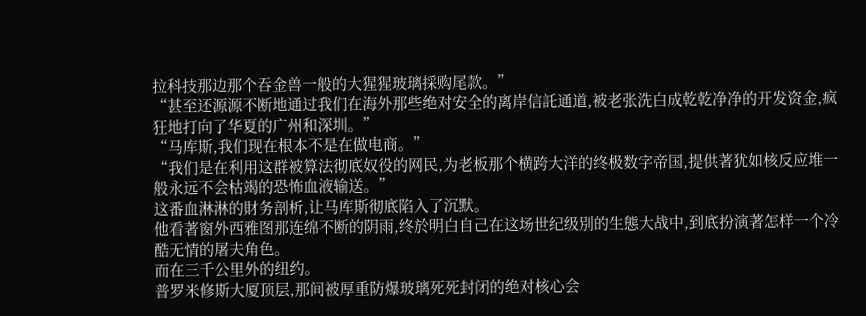拉科技那边那个吞金兽一般的大猩猩玻璃採购尾款。”
“甚至还源源不断地通过我们在海外那些绝对安全的离岸信託通道,被老张洗白成乾乾净净的开发资金,疯狂地打向了华夏的广州和深圳。”
“马库斯,我们现在根本不是在做电商。”
“我们是在利用这群被算法彻底奴役的网民,为老板那个横跨大洋的终极数字帝国,提供著犹如核反应堆一般永远不会枯竭的恐怖血液输送。”
这番血淋淋的財务剖析,让马库斯彻底陷入了沉默。
他看著窗外西雅图那连绵不断的阴雨,终於明白自己在这场世纪级別的生態大战中,到底扮演著怎样一个冷酷无情的屠夫角色。
而在三千公里外的纽约。
普罗米修斯大厦顶层,那间被厚重防爆玻璃死死封闭的绝对核心会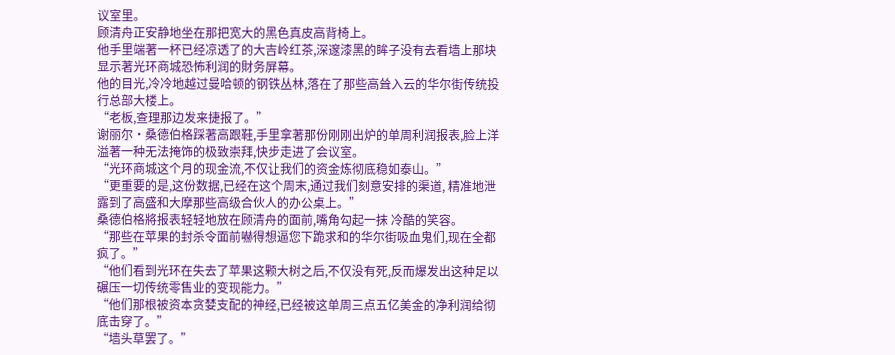议室里。
顾清舟正安静地坐在那把宽大的黑色真皮高背椅上。
他手里端著一杯已经凉透了的大吉岭红茶,深邃漆黑的眸子没有去看墙上那块显示著光环商城恐怖利润的財务屏幕。
他的目光,冷冷地越过曼哈顿的钢铁丛林,落在了那些高耸入云的华尔街传统投行总部大楼上。
“老板,查理那边发来捷报了。”
谢丽尔·桑德伯格踩著高跟鞋,手里拿著那份刚刚出炉的单周利润报表,脸上洋溢著一种无法掩饰的极致崇拜,快步走进了会议室。
“光环商城这个月的现金流,不仅让我们的资金炼彻底稳如泰山。”
“更重要的是,这份数据,已经在这个周末,通过我们刻意安排的渠道, 精准地泄露到了高盛和大摩那些高级合伙人的办公桌上。”
桑德伯格將报表轻轻地放在顾清舟的面前,嘴角勾起一抹 冷酷的笑容。
“那些在苹果的封杀令面前嚇得想逼您下跪求和的华尔街吸血鬼们,现在全都疯了。”
“他们看到光环在失去了苹果这颗大树之后,不仅没有死,反而爆发出这种足以碾压一切传统零售业的变现能力。”
“他们那根被资本贪婪支配的神经,已经被这单周三点五亿美金的净利润给彻底击穿了。”
“墙头草罢了。”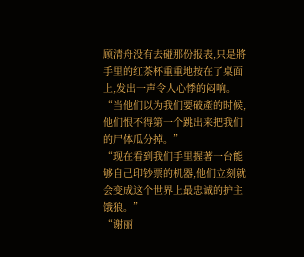顾清舟没有去碰那份报表,只是將手里的红茶杯重重地按在了桌面上,发出一声令人心悸的闷响。
“当他们以为我们要破產的时候,他们恨不得第一个跳出来把我们的尸体瓜分掉。”
“现在看到我们手里握著一台能够自己印钞票的机器,他们立刻就会变成这个世界上最忠诚的护主饿狼。”
“谢丽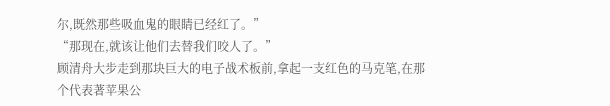尔,既然那些吸血鬼的眼睛已经红了。”
“那现在,就该让他们去替我们咬人了。”
顾清舟大步走到那块巨大的电子战术板前,拿起一支红色的马克笔,在那个代表著苹果公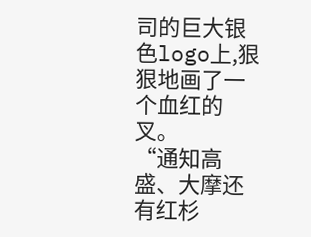司的巨大银色logo上,狠狠地画了一个血红的叉。
“通知高盛、大摩还有红杉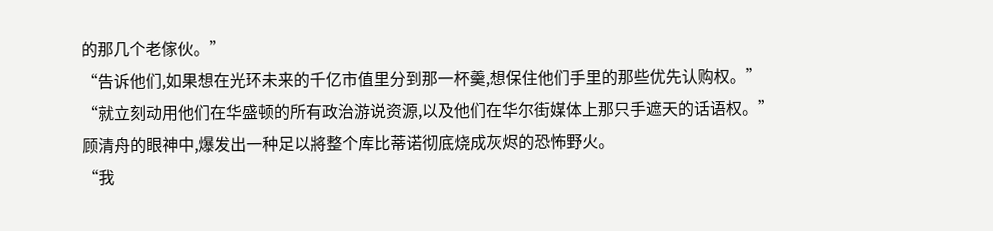的那几个老傢伙。”
“告诉他们,如果想在光环未来的千亿市值里分到那一杯羹,想保住他们手里的那些优先认购权。”
“就立刻动用他们在华盛顿的所有政治游说资源,以及他们在华尔街媒体上那只手遮天的话语权。”
顾清舟的眼神中,爆发出一种足以將整个库比蒂诺彻底烧成灰烬的恐怖野火。
“我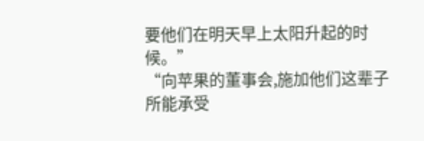要他们在明天早上太阳升起的时候。”
“向苹果的董事会,施加他们这辈子所能承受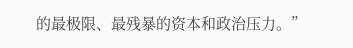的最极限、最残暴的资本和政治压力。”